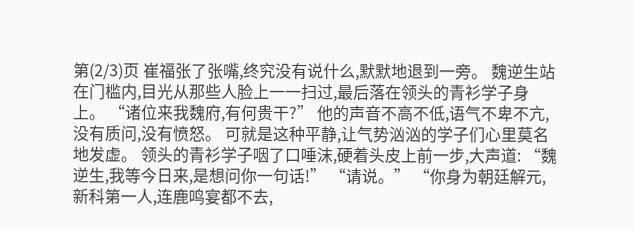第(2/3)页 崔福张了张嘴,终究没有说什么,默默地退到一旁。 魏逆生站在门槛内,目光从那些人脸上一一扫过,最后落在领头的青衫学子身上。 “诸位来我魏府,有何贵干?” 他的声音不高不低,语气不卑不亢,没有质问,没有愤怒。 可就是这种平静,让气势汹汹的学子们心里莫名地发虚。 领头的青衫学子咽了口唾沫,硬着头皮上前一步,大声道: “魏逆生,我等今日来,是想问你一句话!” “请说。” “你身为朝廷解元,新科第一人,连鹿鸣宴都不去,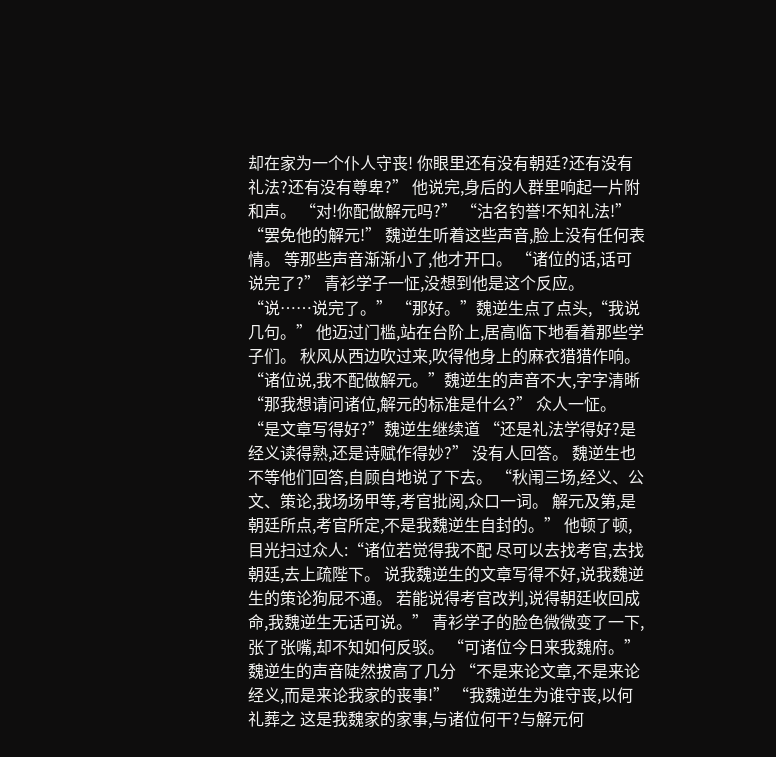却在家为一个仆人守丧! 你眼里还有没有朝廷?还有没有礼法?还有没有尊卑?” 他说完,身后的人群里响起一片附和声。 “对!你配做解元吗?” “沽名钓誉!不知礼法!” “罢免他的解元!” 魏逆生听着这些声音,脸上没有任何表情。 等那些声音渐渐小了,他才开口。 “诸位的话,话可说完了?” 青衫学子一怔,没想到他是这个反应。 “说……说完了。” “那好。”魏逆生点了点头,“我说几句。” 他迈过门槛,站在台阶上,居高临下地看着那些学子们。 秋风从西边吹过来,吹得他身上的麻衣猎猎作响。 “诸位说,我不配做解元。”魏逆生的声音不大,字字清晰 “那我想请问诸位,解元的标准是什么?” 众人一怔。 “是文章写得好?”魏逆生继续道 “还是礼法学得好?是经义读得熟,还是诗赋作得妙?” 没有人回答。 魏逆生也不等他们回答,自顾自地说了下去。 “秋闱三场,经义、公文、策论,我场场甲等,考官批阅,众口一词。 解元及第,是朝廷所点,考官所定,不是我魏逆生自封的。” 他顿了顿,目光扫过众人:“诸位若觉得我不配 尽可以去找考官,去找朝廷,去上疏陛下。 说我魏逆生的文章写得不好,说我魏逆生的策论狗屁不通。 若能说得考官改判,说得朝廷收回成命,我魏逆生无话可说。” 青衫学子的脸色微微变了一下,张了张嘴,却不知如何反驳。 “可诸位今日来我魏府。”魏逆生的声音陡然拔高了几分 “不是来论文章,不是来论经义,而是来论我家的丧事!” “我魏逆生为谁守丧,以何礼葬之 这是我魏家的家事,与诸位何干?与解元何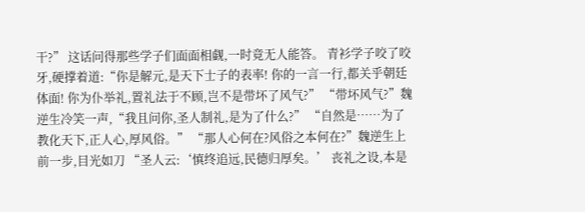干?” 这话问得那些学子们面面相觑,一时竟无人能答。 青衫学子咬了咬牙,硬撑着道:“你是解元,是天下士子的表率! 你的一言一行,都关乎朝廷体面! 你为仆举礼,置礼法于不顾,岂不是带坏了风气?” “带坏风气?”魏逆生冷笑一声,“我且问你,圣人制礼,是为了什么?” “自然是……为了教化天下,正人心,厚风俗。” “那人心何在?风俗之本何在?”魏逆生上前一步,目光如刀 “圣人云:‘慎终追远,民德归厚矣。’ 丧礼之设,本是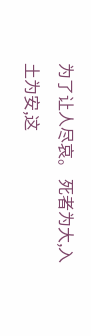为了让人尽哀。 死者为大,入土为安,这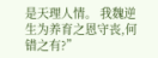是天理人情。 我魏逆生为养育之恩守丧,何错之有?”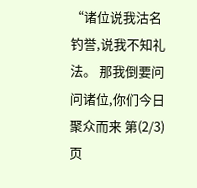“诸位说我沽名钓誉,说我不知礼法。 那我倒要问问诸位,你们今日聚众而来 第(2/3)页